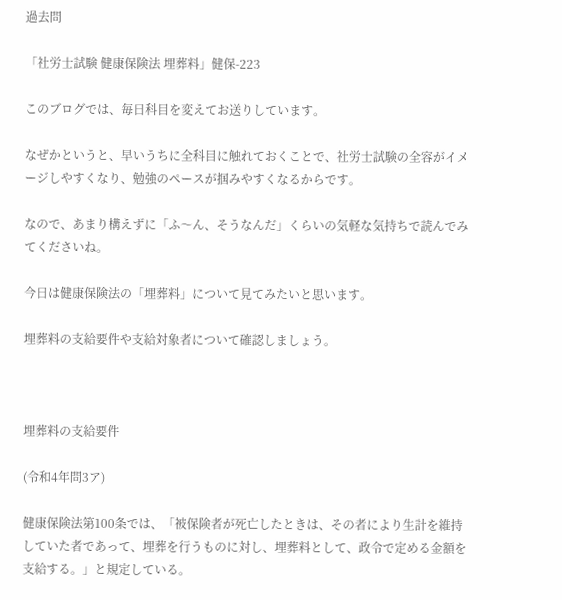過去問

「社労士試験 健康保険法 埋葬料」健保-223

このブログでは、毎日科目を変えてお送りしています。

なぜかというと、早いうちに全科目に触れておくことで、社労士試験の全容がイメージしやすくなり、勉強のペースが掴みやすくなるからです。

なので、あまり構えずに「ふ〜ん、そうなんだ」くらいの気軽な気持ちで読んでみてくださいね。

今日は健康保険法の「埋葬料」について見てみたいと思います。

埋葬料の支給要件や支給対象者について確認しましょう。



埋葬料の支給要件

(令和4年問3ア)

健康保険法第100条では、「被保険者が死亡したときは、その者により生計を維持していた者であって、埋葬を行うものに対し、埋葬料として、政令で定める金額を支給する。」と規定している。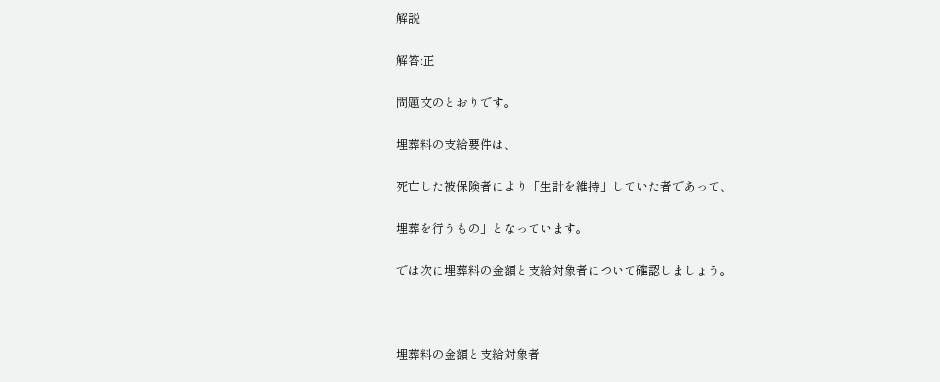解説

解答:正

問題文のとおりです。

埋葬料の支給要件は、

死亡した被保険者により「生計を維持」していた者であって、

埋葬を行うもの」となっています。

では次に埋葬料の金額と支給対象者について確認しましょう。



埋葬料の金額と支給対象者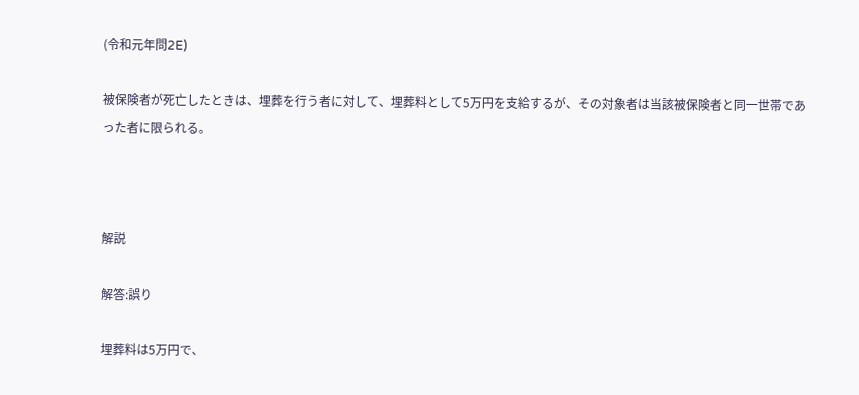(令和元年問2E)

被保険者が死亡したときは、埋葬を行う者に対して、埋葬料として5万円を支給するが、その対象者は当該被保険者と同一世帯であった者に限られる。



解説

解答:誤り

埋葬料は5万円で、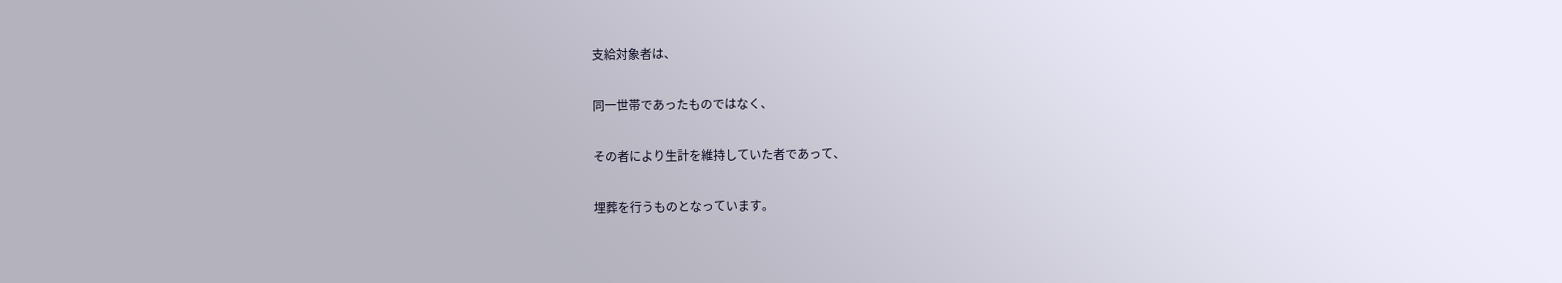支給対象者は、

同一世帯であったものではなく、

その者により生計を維持していた者であって、

埋葬を行うものとなっています。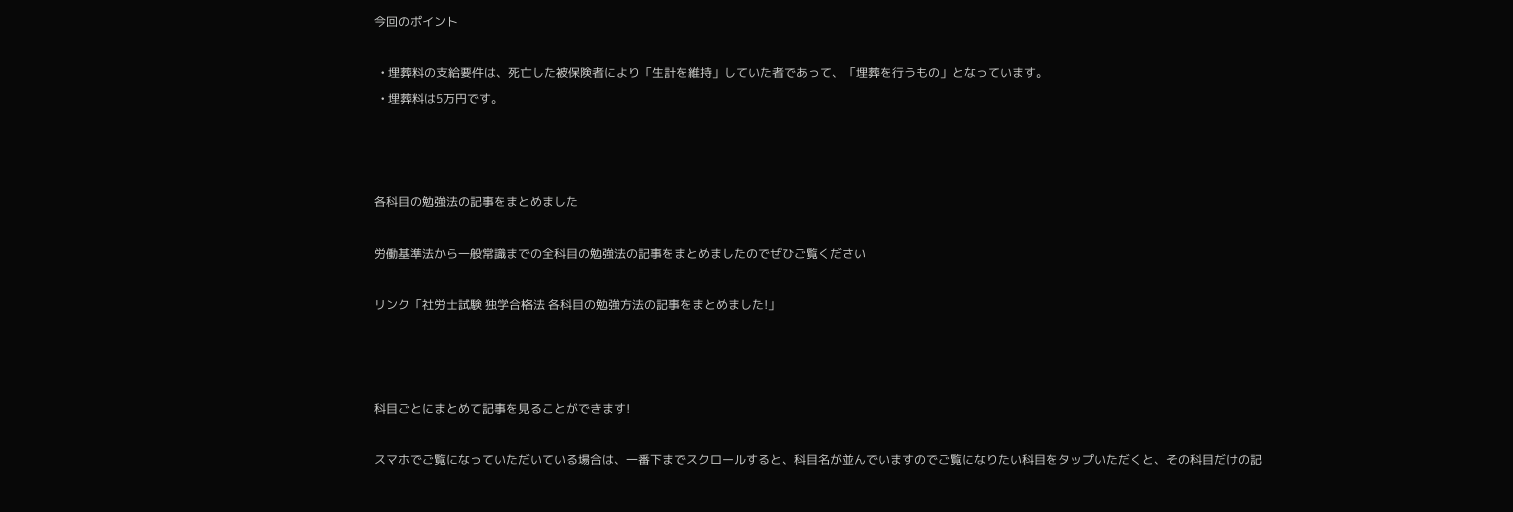今回のポイント

  • 埋葬料の支給要件は、死亡した被保険者により「生計を維持」していた者であって、「埋葬を行うもの」となっています。
  • 埋葬料は5万円です。



各科目の勉強法の記事をまとめました

労働基準法から一般常識までの全科目の勉強法の記事をまとめましたのでぜひご覧ください

リンク「社労士試験 独学合格法 各科目の勉強方法の記事をまとめました!」



科目ごとにまとめて記事を見ることができます!

スマホでご覧になっていただいている場合は、一番下までスクロールすると、科目名が並んでいますのでご覧になりたい科目をタップいただくと、その科目だけの記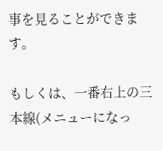事を見ることができます。

もしくは、一番右上の三本線(メニューになっ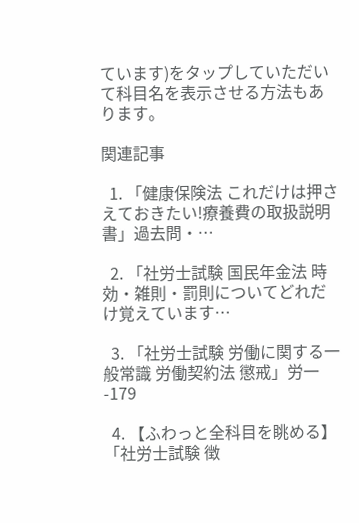ています)をタップしていただいて科目名を表示させる方法もあります。

関連記事

  1. 「健康保険法 これだけは押さえておきたい!療養費の取扱説明書」過去問・…

  2. 「社労士試験 国民年金法 時効・雑則・罰則についてどれだけ覚えています…

  3. 「社労士試験 労働に関する一般常識 労働契約法 懲戒」労一-179

  4. 【ふわっと全科目を眺める】「社労士試験 徴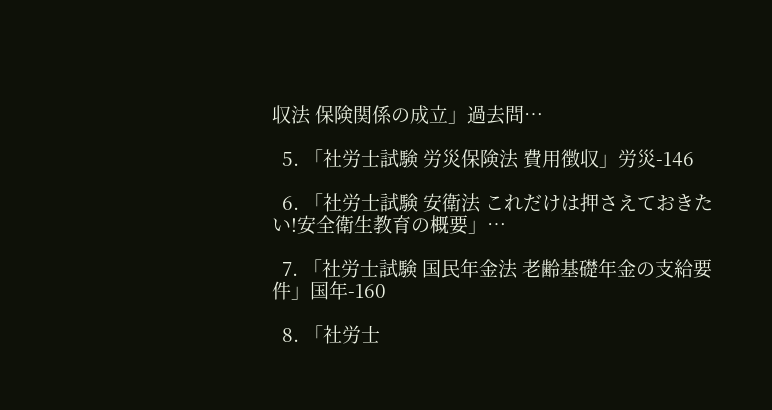収法 保険関係の成立」過去問…

  5. 「社労士試験 労災保険法 費用徴収」労災-146

  6. 「社労士試験 安衛法 これだけは押さえておきたい!安全衛生教育の概要」…

  7. 「社労士試験 国民年金法 老齢基礎年金の支給要件」国年-160

  8. 「社労士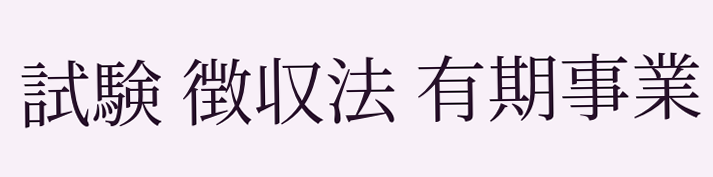試験 徴収法 有期事業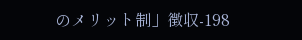のメリット制」徴収-198